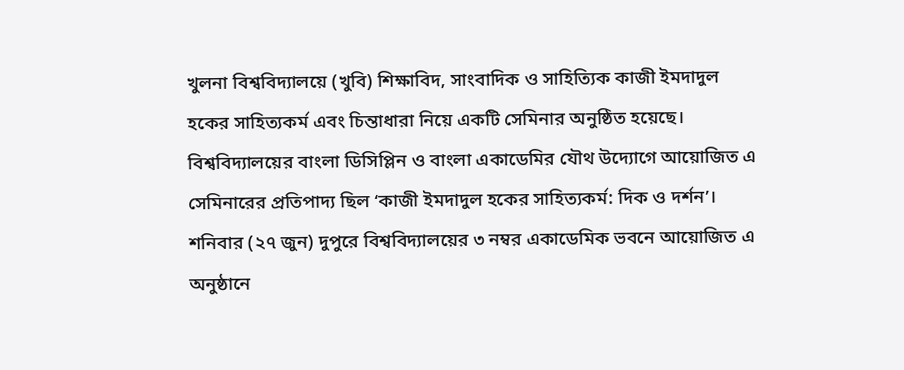খুলনা বিশ্ববিদ্যালয়ে (খুবি) শিক্ষাবিদ, সাংবাদিক ও সাহিত্যিক কাজী ইমদাদুল হকের সাহিত্যকর্ম এবং চিন্তাধারা নিয়ে একটি সেমিনার অনুষ্ঠিত হয়েছে।
বিশ্ববিদ্যালয়ের বাংলা ডিসিপ্লিন ও বাংলা একাডেমির যৌথ উদ্যোগে আয়োজিত এ সেমিনারের প্রতিপাদ্য ছিল ‘কাজী ইমদাদুল হকের সাহিত্যকর্ম: দিক ও দর্শন’।
শনিবার (২৭ জুন) দুপুরে বিশ্ববিদ্যালয়ের ৩ নম্বর একাডেমিক ভবনে আয়োজিত এ অনুষ্ঠানে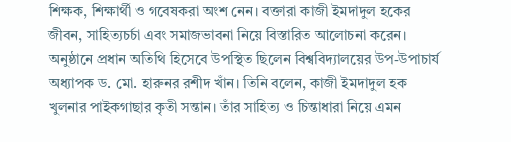শিক্ষক, শিক্ষার্থী ও গবেষকরা অংশ নেন। বক্তারা কাজী ইমদাদুল হকের জীবন, সাহিত্যচর্চা এবং সমাজভাবনা নিয়ে বিস্তারিত আলোচনা করেন।
অনুষ্ঠানে প্রধান অতিথি হিসেবে উপস্থিত ছিলেন বিশ্ববিদ্যালয়ের উপ-উপাচার্য অধ্যাপক ড. মো. হারুনর রশীদ খাঁন। তিনি বলেন, কাজী ইমদাদুল হক খুলনার পাইকগাছার কৃতী সন্তান। তাঁর সাহিত্য ও চিন্তাধারা নিয়ে এমন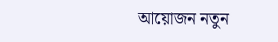আয়োজন নতুন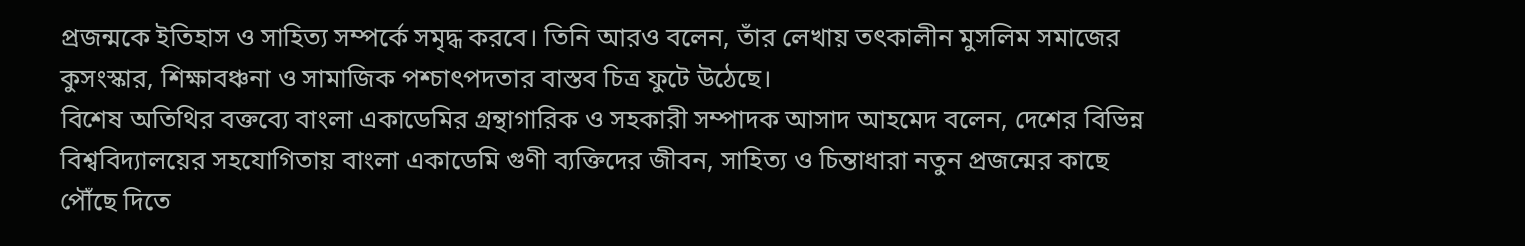প্রজন্মকে ইতিহাস ও সাহিত্য সম্পর্কে সমৃদ্ধ করবে। তিনি আরও বলেন, তাঁর লেখায় তৎকালীন মুসলিম সমাজের কুসংস্কার, শিক্ষাবঞ্চনা ও সামাজিক পশ্চাৎপদতার বাস্তব চিত্র ফুটে উঠেছে।
বিশেষ অতিথির বক্তব্যে বাংলা একাডেমির গ্রন্থাগারিক ও সহকারী সম্পাদক আসাদ আহমেদ বলেন, দেশের বিভিন্ন বিশ্ববিদ্যালয়ের সহযোগিতায় বাংলা একাডেমি গুণী ব্যক্তিদের জীবন, সাহিত্য ও চিন্তাধারা নতুন প্রজন্মের কাছে পৌঁছে দিতে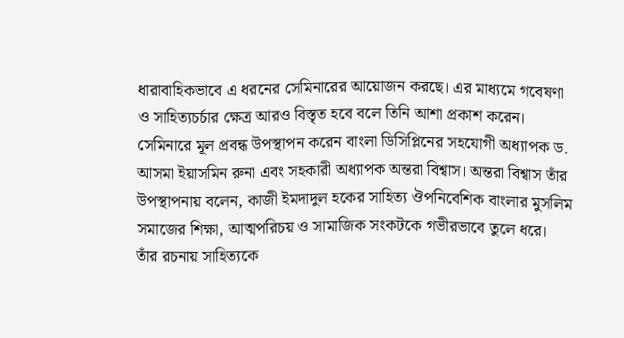ধারাবাহিকভাবে এ ধরনের সেমিনারের আয়োজন করছে। এর মাধ্যমে গবেষণা ও সাহিত্যচর্চার ক্ষেত্র আরও বিস্তৃত হবে বলে তিনি আশা প্রকাশ করেন।
সেমিনারে মূল প্রবন্ধ উপস্থাপন করেন বাংলা ডিসিপ্লিনের সহযোগী অধ্যাপক ড. আসমা ইয়াসমিন রুনা এবং সহকারী অধ্যাপক অন্তরা বিশ্বাস। অন্তরা বিশ্বাস তাঁর উপস্থাপনায় বলেন, কাজী ইমদাদুল হকের সাহিত্য ঔপনিবেশিক বাংলার মুসলিম সমাজের শিক্ষা, আত্মপরিচয় ও সামাজিক সংকটকে গভীরভাবে তুলে ধরে। তাঁর রচনায় সাহিত্যকে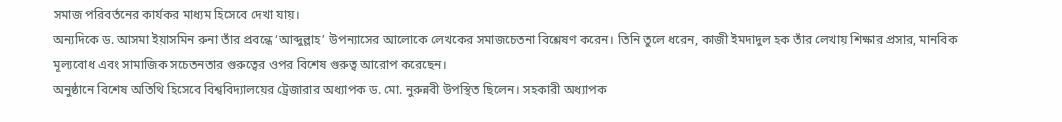সমাজ পরিবর্তনের কার্যকর মাধ্যম হিসেবে দেখা যায়।
অন্যদিকে ড. আসমা ইয়াসমিন রুনা তাঁর প্রবন্ধে ‘আব্দুল্লাহ’ উপন্যাসের আলোকে লেখকের সমাজচেতনা বিশ্লেষণ করেন। তিনি তুলে ধরেন, কাজী ইমদাদুল হক তাঁর লেখায় শিক্ষার প্রসার, মানবিক মূল্যবোধ এবং সামাজিক সচেতনতার গুরুত্বের ওপর বিশেষ গুরুত্ব আরোপ করেছেন।
অনুষ্ঠানে বিশেষ অতিথি হিসেবে বিশ্ববিদ্যালয়ের ট্রেজারার অধ্যাপক ড. মো. নুরুন্নবী উপস্থিত ছিলেন। সহকারী অধ্যাপক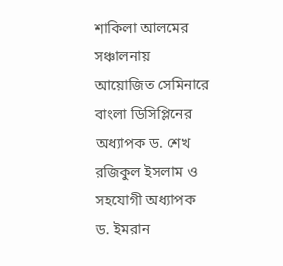শাকিলা আলমের সঞ্চালনায় আয়োজিত সেমিনারে বাংলা ডিসিপ্লিনের অধ্যাপক ড. শেখ রজিকুল ইসলাম ও সহযোগী অধ্যাপক ড. ইমরান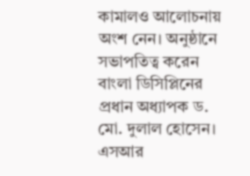কামালও আলোচনায় অংশ নেন। অনুষ্ঠানে সভাপতিত্ব করেন বাংলা ডিসিপ্লিনের প্রধান অধ্যাপক ড. মো. দুলাল হোসেন।
এসআর